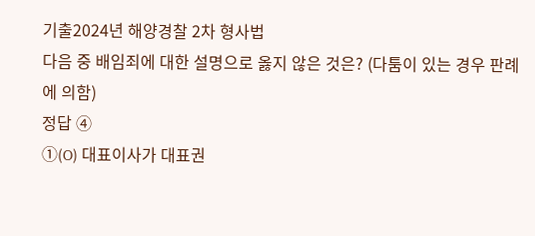기출2024년 해양경찰 2차 형사법
다음 중 배임죄에 대한 설명으로 옳지 않은 것은? (다툼이 있는 경우 판례에 의함)
정답 ④
①(O) 대표이사가 대표권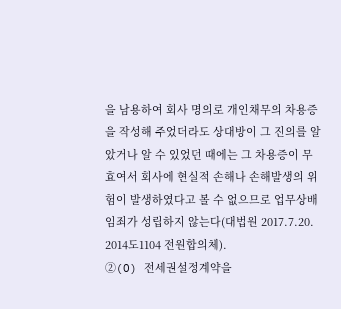을 남용하여 회사 명의로 개인채무의 차용증을 작성해 주었더라도 상대방이 그 진의를 알았거나 알 수 있었던 때에는 그 차용증이 무효여서 회사에 현실적 손해나 손해발생의 위험이 발생하였다고 볼 수 없으므로 업무상배임죄가 성립하지 않는다(대법원 2017.7.20. 2014도1104 전원합의체).
②(O) 전세권설정계약을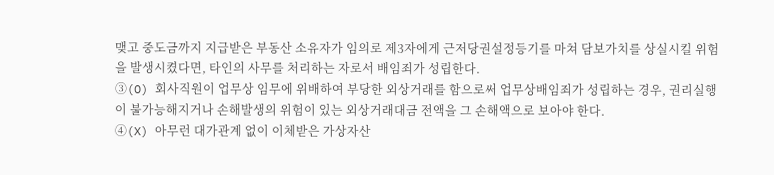맺고 중도금까지 지급받은 부동산 소유자가 임의로 제3자에게 근저당권설정등기를 마쳐 담보가치를 상실시킬 위험을 발생시켰다면, 타인의 사무를 처리하는 자로서 배임죄가 성립한다.
③(O) 회사직원이 업무상 임무에 위배하여 부당한 외상거래를 함으로써 업무상배임죄가 성립하는 경우, 권리실행이 불가능해지거나 손해발생의 위험이 있는 외상거래대금 전액을 그 손해액으로 보아야 한다.
④(X) 아무런 대가관계 없이 이체받은 가상자산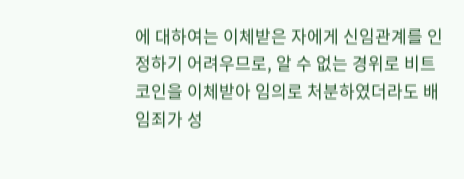에 대하여는 이체받은 자에게 신임관계를 인정하기 어려우므로, 알 수 없는 경위로 비트코인을 이체받아 임의로 처분하였더라도 배임죄가 성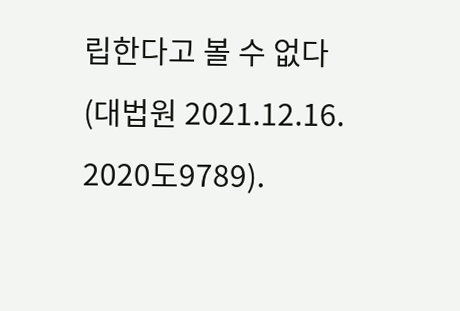립한다고 볼 수 없다(대법원 2021.12.16. 2020도9789).